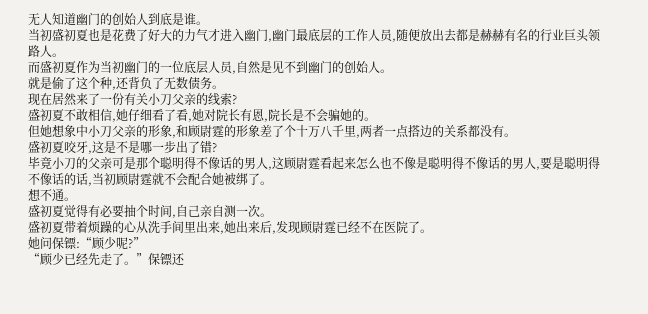无人知道幽门的创始人到底是谁。
当初盛初夏也是花费了好大的力气才进入幽门,幽门最底层的工作人员,随便放出去都是赫赫有名的行业巨头领路人。
而盛初夏作为当初幽门的一位底层人员,自然是见不到幽门的创始人。
就是偷了这个种,还背负了无数债务。
现在居然来了一份有关小刀父亲的线索?
盛初夏不敢相信,她仔细看了看,她对院长有恩,院长是不会骗她的。
但她想象中小刀父亲的形象,和顾尉霆的形象差了个十万八千里,两者一点搭边的关系都没有。
盛初夏咬牙,这是不是哪一步出了错?
毕竟小刀的父亲可是那个聪明得不像话的男人,这顾尉霆看起来怎么也不像是聪明得不像话的男人,要是聪明得不像话的话,当初顾尉霆就不会配合她被绑了。
想不通。
盛初夏觉得有必要抽个时间,自己亲自测一次。
盛初夏带着烦躁的心从洗手间里出来,她出来后,发现顾尉霆已经不在医院了。
她问保镖:“顾少呢?”
“顾少已经先走了。”保镖还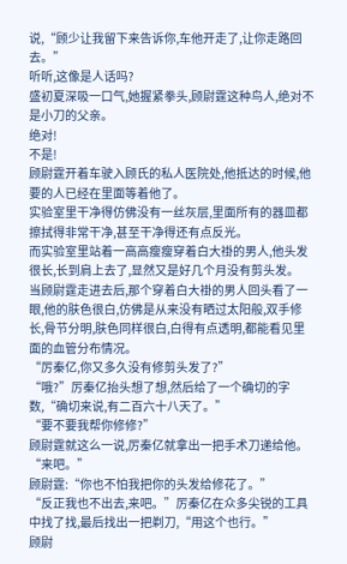说,“顾少让我留下来告诉你,车他开走了,让你走路回去。”
听听,这像是人话吗?
盛初夏深吸一口气,她握紧拳头,顾尉霆这种鸟人,绝对不是小刀的父亲。
绝对!
不是!
顾尉霆开着车驶入顾氏的私人医院处,他抵达的时候,他要的人已经在里面等着他了。
实验室里干净得仿佛没有一丝灰层,里面所有的器皿都擦拭得非常干净,甚至干净得还有点反光。
而实验室里站着一高高瘦瘦穿着白大褂的男人,他头发很长,长到肩上去了,显然又是好几个月没有剪头发。
当顾尉霆走进去后,那个穿着白大褂的男人回头看了一眼,他的肤色很白,仿佛是从来没有晒过太阳般,双手修长,骨节分明,肤色同样很白,白得有点透明,都能看见里面的血管分布情况。
“厉秦亿,你又多久没有修剪头发了?”
“哦?”厉秦亿抬头想了想,然后给了一个确切的字数,“确切来说,有二百六十八天了。”
“要不要我帮你修修?”
顾尉霆就这么一说,厉秦亿就拿出一把手术刀递给他。
“来吧。”
顾尉霆:“你也不怕我把你的头发给修花了。”
“反正我也不出去,来吧。”厉秦亿在众多尖锐的工具中找了找,最后找出一把剃刀,“用这个也行。”
顾尉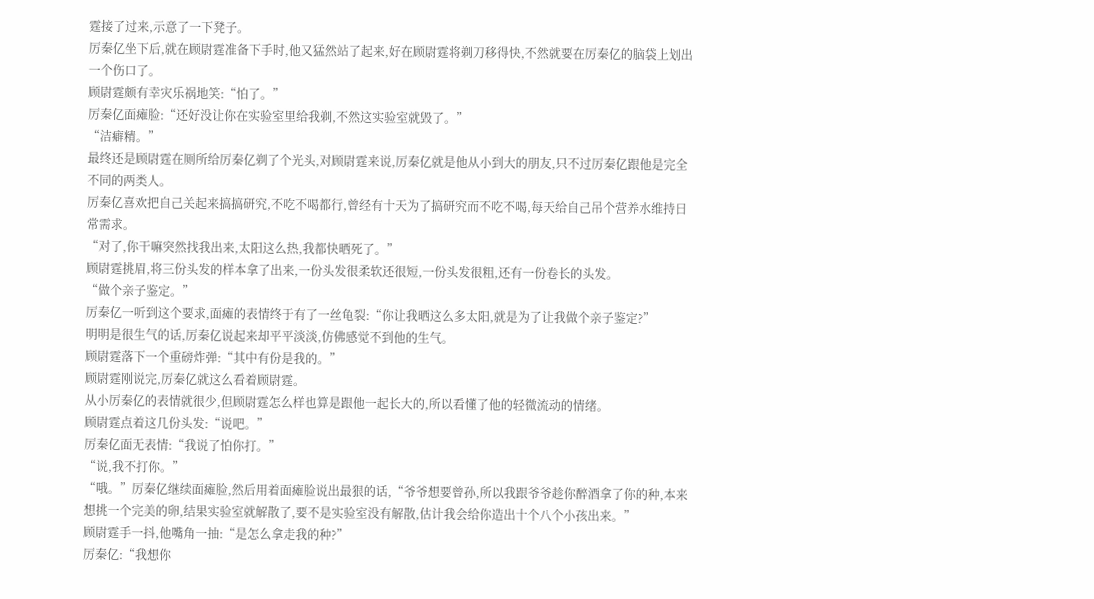霆接了过来,示意了一下凳子。
厉秦亿坐下后,就在顾尉霆准备下手时,他又猛然站了起来,好在顾尉霆将剃刀移得快,不然就要在厉秦亿的脑袋上划出一个伤口了。
顾尉霆颇有幸灾乐祸地笑:“怕了。”
厉秦亿面瘫脸:“还好没让你在实验室里给我剃,不然这实验室就毁了。”
“洁癖精。”
最终还是顾尉霆在厕所给厉秦亿剃了个光头,对顾尉霆来说,厉秦亿就是他从小到大的朋友,只不过厉秦亿跟他是完全不同的两类人。
厉秦亿喜欢把自己关起来搞搞研究,不吃不喝都行,曾经有十天为了搞研究而不吃不喝,每天给自己吊个营养水维持日常需求。
“对了,你干嘛突然找我出来,太阳这么热,我都快晒死了。”
顾尉霆挑眉,将三份头发的样本拿了出来,一份头发很柔软还很短,一份头发很粗,还有一份卷长的头发。
“做个亲子鉴定。”
厉秦亿一听到这个要求,面瘫的表情终于有了一丝龟裂:“你让我晒这么多太阳,就是为了让我做个亲子鉴定?”
明明是很生气的话,厉秦亿说起来却平平淡淡,仿佛感觉不到他的生气。
顾尉霆落下一个重磅炸弹:“其中有份是我的。”
顾尉霆刚说完,厉秦亿就这么看着顾尉霆。
从小厉秦亿的表情就很少,但顾尉霆怎么样也算是跟他一起长大的,所以看懂了他的轻微流动的情绪。
顾尉霆点着这几份头发:“说吧。”
厉秦亿面无表情:“我说了怕你打。”
“说,我不打你。”
“哦。”厉秦亿继续面瘫脸,然后用着面瘫脸说出最狠的话,“爷爷想要曾孙,所以我跟爷爷趁你醉酒拿了你的种,本来想挑一个完美的卵,结果实验室就解散了,要不是实验室没有解散,估计我会给你造出十个八个小孩出来。”
顾尉霆手一抖,他嘴角一抽:“是怎么拿走我的种?”
厉秦亿:“我想你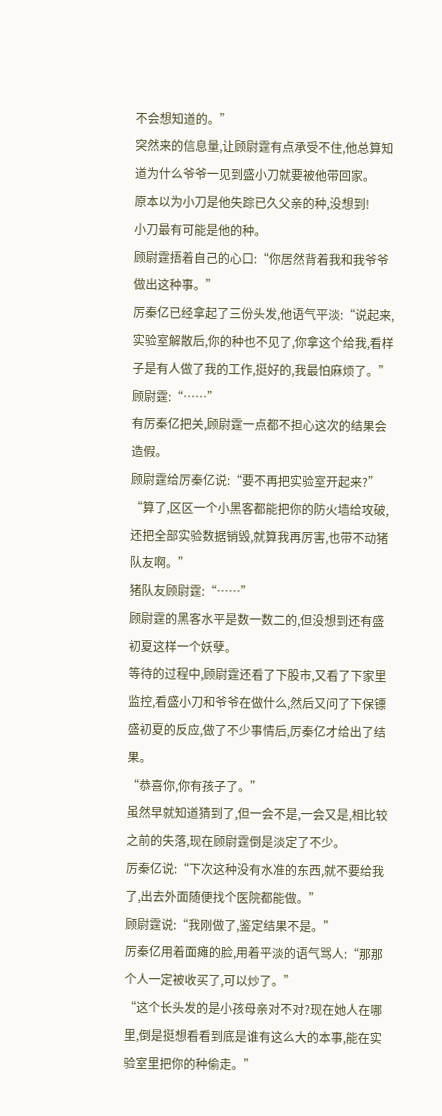不会想知道的。”
突然来的信息量,让顾尉霆有点承受不住,他总算知道为什么爷爷一见到盛小刀就要被他带回家。
原本以为小刀是他失踪已久父亲的种,没想到!
小刀最有可能是他的种。
顾尉霆捂着自己的心口:“你居然背着我和我爷爷做出这种事。”
厉秦亿已经拿起了三份头发,他语气平淡:“说起来,实验室解散后,你的种也不见了,你拿这个给我,看样子是有人做了我的工作,挺好的,我最怕麻烦了。”
顾尉霆:“……”
有厉秦亿把关,顾尉霆一点都不担心这次的结果会造假。
顾尉霆给厉秦亿说:“要不再把实验室开起来?”
“算了,区区一个小黑客都能把你的防火墙给攻破,还把全部实验数据销毁,就算我再厉害,也带不动猪队友啊。”
猪队友顾尉霆:“……”
顾尉霆的黑客水平是数一数二的,但没想到还有盛初夏这样一个妖孽。
等待的过程中,顾尉霆还看了下股市,又看了下家里监控,看盛小刀和爷爷在做什么,然后又问了下保镖盛初夏的反应,做了不少事情后,厉秦亿才给出了结果。
“恭喜你,你有孩子了。”
虽然早就知道猜到了,但一会不是,一会又是,相比较之前的失落,现在顾尉霆倒是淡定了不少。
厉秦亿说:“下次这种没有水准的东西,就不要给我了,出去外面随便找个医院都能做。”
顾尉霆说:“我刚做了,鉴定结果不是。”
厉秦亿用着面瘫的脸,用着平淡的语气骂人:“那那个人一定被收买了,可以炒了。”
“这个长头发的是小孩母亲对不对?现在她人在哪里,倒是挺想看看到底是谁有这么大的本事,能在实验室里把你的种偷走。”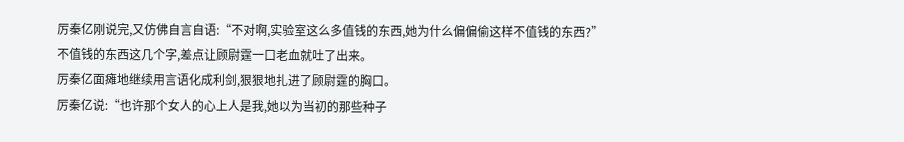厉秦亿刚说完,又仿佛自言自语:“不对啊,实验室这么多值钱的东西,她为什么偏偏偷这样不值钱的东西?”
不值钱的东西这几个字,差点让顾尉霆一口老血就吐了出来。
厉秦亿面瘫地继续用言语化成利剑,狠狠地扎进了顾尉霆的胸口。
厉秦亿说:“也许那个女人的心上人是我,她以为当初的那些种子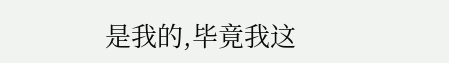是我的,毕竟我这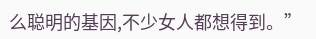么聪明的基因,不少女人都想得到。”